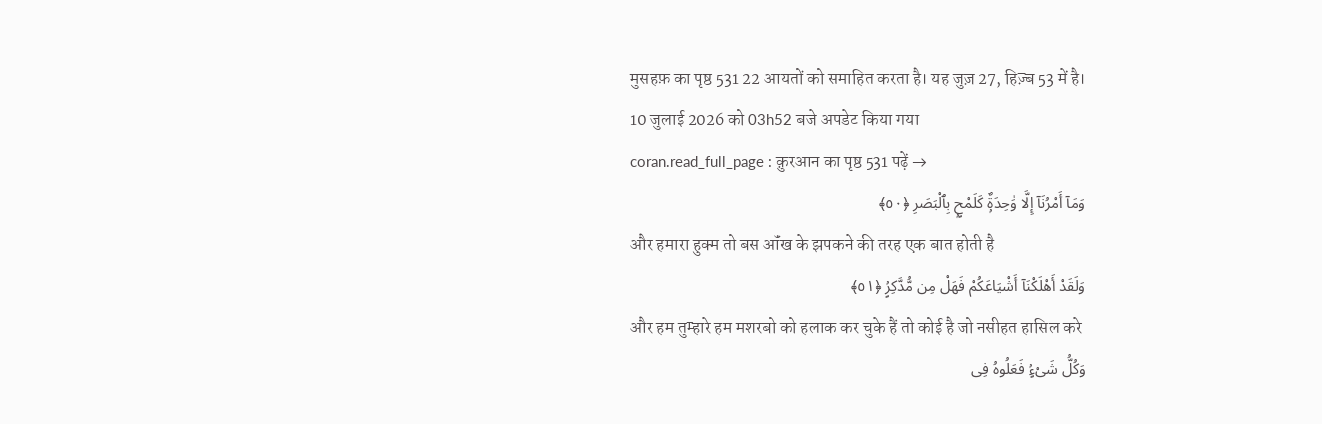मुसहफ़ का पृष्ठ 531 22 आयतों को समाहित करता है। यह जुज़ 27, हिज़्ब 53 में है।
10 जुलाई 2026 को 03h52 बजे अपडेट किया गया
coran.read_full_page : क़ुरआन का पृष्ठ 531 पढ़ें →
وَمَآ أَمْرُنَآ إِلَّا وَٰحِدَةٌۭ كَلَمْحٍۭ بِٱلْبَصَرِ ﴿٥٠﴾
और हमारा हुक्म तो बस ऑंख के झपकने की तरह एक बात होती है
وَلَقَدْ أَهْلَكْنَآ أَشْيَاعَكُمْ فَهَلْ مِن مُّدَّكِرٍۢ ﴿٥١﴾
और हम तुम्हारे हम मशरबो को हलाक कर चुके हैं तो कोई है जो नसीहत हासिल करे
وَكُلُّ شَىْءٍۢ فَعَلُوهُ فِى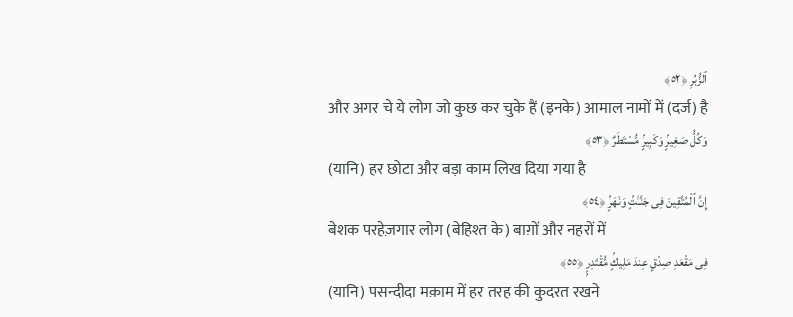ٱلزُّبُرِ ﴿٥٢﴾
और अगर चे ये लोग जो कुछ कर चुके हैं (इनके) आमाल नामों में (दर्ज) है
وَكُلُّ صَغِيرٍۢ وَكَبِيرٍۢ مُّسْتَطَرٌ ﴿٥٣﴾
(यानि) हर छोटा और बड़ा काम लिख दिया गया है
إِنَّ ٱلْمُتَّقِينَ فِى جَنَّـٰتٍۢ وَنَهَرٍۢ ﴿٥٤﴾
बेशक परहेज़गार लोग (बेहिश्त के) बाग़ों और नहरों में
فِى مَقْعَدِ صِدْقٍ عِندَ مَلِيكٍۢ مُّقْتَدِرٍۭ ﴿٥٥﴾
(यानि) पसन्दीदा मक़ाम में हर तरह की कुदरत रखने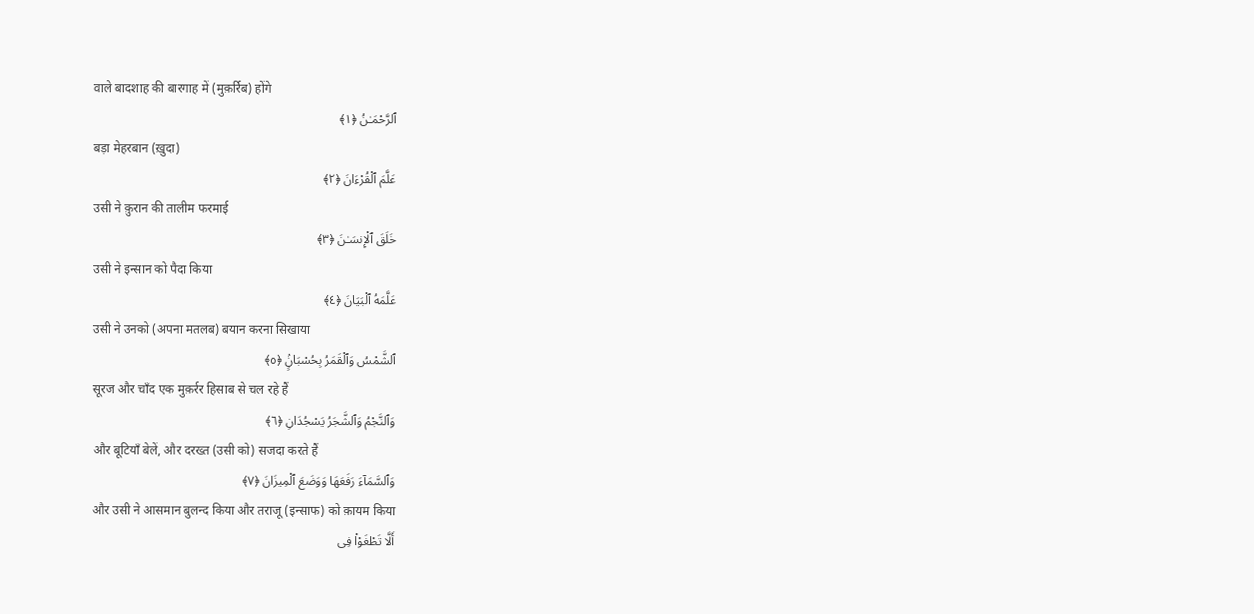वाले बादशाह की बारगाह में (मुक़र्रिब) होंगे
ٱلرَّحْمَـٰنُ ﴿١﴾
बड़ा मेहरबान (ख़ुदा)
عَلَّمَ ٱلْقُرْءَانَ ﴿٢﴾
उसी ने क़ुरान की तालीम फरमाई
خَلَقَ ٱلْإِنسَـٰنَ ﴿٣﴾
उसी ने इन्सान को पैदा किया
عَلَّمَهُ ٱلْبَيَانَ ﴿٤﴾
उसी ने उनको (अपना मतलब) बयान करना सिखाया
ٱلشَّمْسُ وَٱلْقَمَرُ بِحُسْبَانٍۢ ﴿٥﴾
सूरज और चाँद एक मुक़र्रर हिसाब से चल रहे हैं
وَٱلنَّجْمُ وَٱلشَّجَرُ يَسْجُدَانِ ﴿٦﴾
और बूटियाँ बेलें, और दरख्त (उसी को) सजदा करते हैं
وَٱلسَّمَآءَ رَفَعَهَا وَوَضَعَ ٱلْمِيزَانَ ﴿٧﴾
और उसी ने आसमान बुलन्द किया और तराजू (इन्साफ) को क़ायम किया
أَلَّا تَطْغَوْا۟ فِى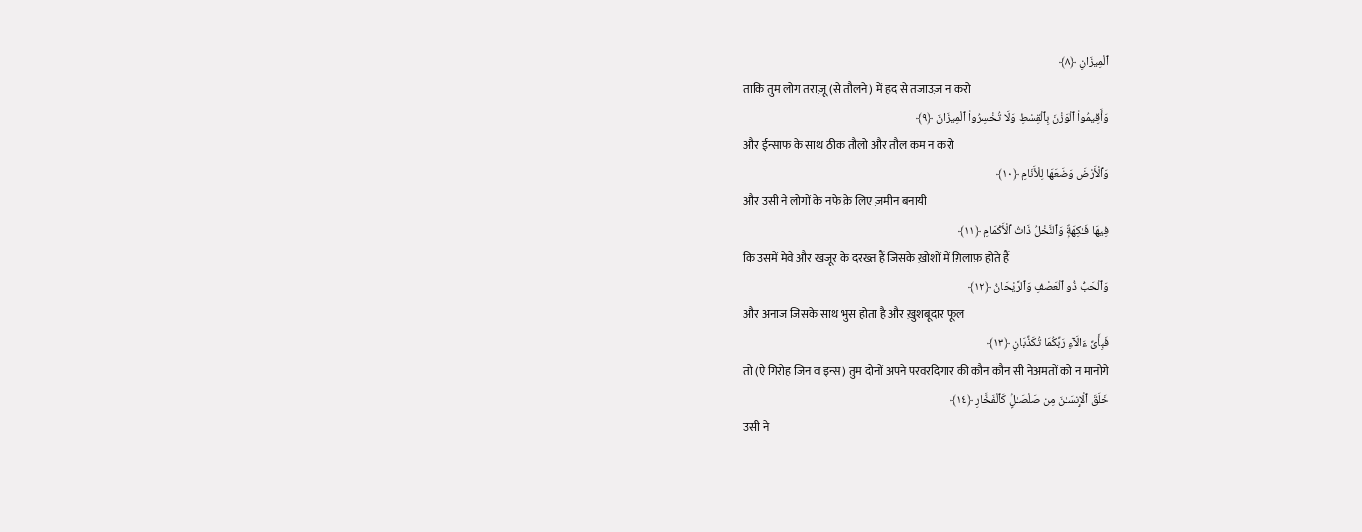ٱلْمِيزَانِ ﴿٨﴾
ताकि तुम लोग तराज़ू (से तौलने) में हद से तजाउज़ न करो
وَأَقِيمُوا۟ ٱلْوَزْنَ بِٱلْقِسْطِ وَلَا تُخْسِرُوا۟ ٱلْمِيزَانَ ﴿٩﴾
और ईन्साफ के साथ ठीक तौलो और तौल कम न करो
وَٱلْأَرْضَ وَضَعَهَا لِلْأَنَامِ ﴿١٠﴾
और उसी ने लोगों के नफे क़े लिए ज़मीन बनायी
فِيهَا فَـٰكِهَةٌۭ وَٱلنَّخْلُ ذَاتُ ٱلْأَكْمَامِ ﴿١١﴾
कि उसमें मेवे और खजूर के दरख्त हैं जिसके ख़ोशों में ग़िलाफ़ होते हैं
وَٱلْحَبُّ ذُو ٱلْعَصْفِ وَٱلرَّيْحَانُ ﴿١٢﴾
और अनाज जिसके साथ भुस होता है और ख़ुशबूदार फूल
فَبِأَىِّ ءَالَآءِ رَبِّكُمَا تُكَذِّبَانِ ﴿١٣﴾
तो (ऐ गिरोह जिन व इन्स) तुम दोनों अपने परवरदिगार की कौन कौन सी नेअमतों को न मानोगे
خَلَقَ ٱلْإِنسَـٰنَ مِن صَلْصَـٰلٍۢ كَٱلْفَخَّارِ ﴿١٤﴾
उसी ने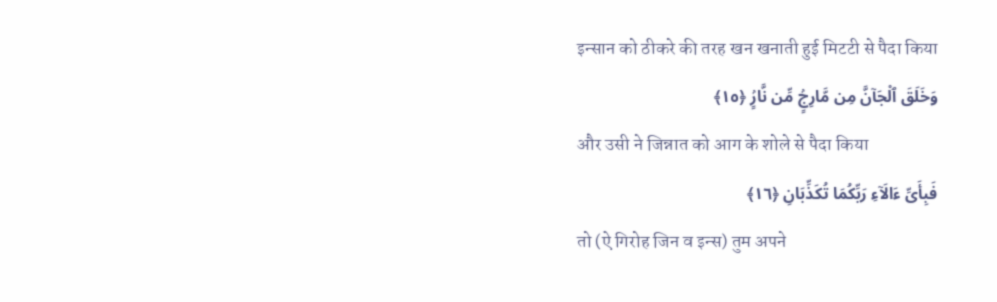इन्सान को ठीकरे की तरह खन खनाती हुई मिटटी से पैदा किया
وَخَلَقَ ٱلْجَآنَّ مِن مَّارِجٍۢ مِّن نَّارٍۢ ﴿١٥﴾
और उसी ने जिन्नात को आग के शोले से पैदा किया
فَبِأَىِّ ءَالَآءِ رَبِّكُمَا تُكَذِّبَانِ ﴿١٦﴾
तो (ऐ गिरोह जिन व इन्स) तुम अपने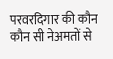परवरदिगार की कौन कौन सी नेअमतों से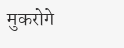मुकरोगे